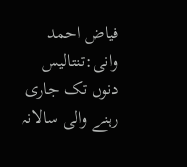فیاض احمد وانی:تنتالیس دنوں تک جاری رہنے والی سالانہ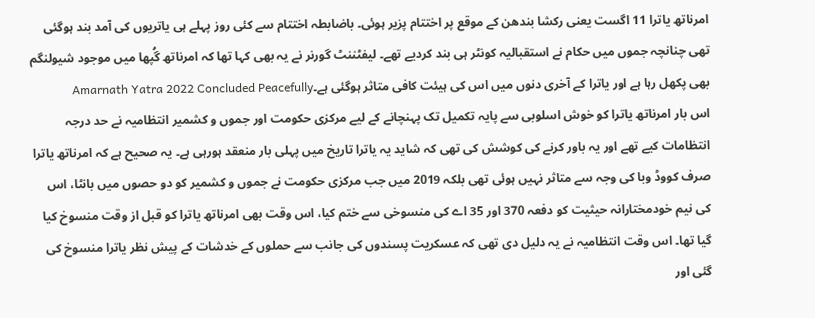امرناتھ یاترا 11 اگست یعنی رکشا بندھن کے موقع پر اختتام پزیر ہوئی۔ باضابطہ اختتام سے کئی روز پہلے ہی یاتریوں کی آمد بند ہوگئی تھی چنانچہ جموں میں حکام نے استقبالیہ کونٹر ہی بند کردیے تھے۔ لیفٹننٹ گورنر نے یہ بھی کہا تھا کہ امرناتھ گُپھا میں موجود شیولنگم بھی پکھل رہا ہے اور یاترا کے آخری دنوں میں اس کی ہیئت کافی متاثر ہوگئی ہے۔Amarnath Yatra 2022 Concluded Peacefully
اس بار امرناتھ یاترا کو خوش اسلوبی سے پایہ تکمیل تک پہنچانے کے لیے مرکزی حکومت اور جموں و کشمیر انتظامیہ نے حد درجہ انتظامات کیے تھے اور یہ باور کرنے کی کوشش کی تھی کہ شاید یہ یاترا تاریخ میں پہلی بار منعقد ہورہی ہے۔ یہ صحیح ہے کہ امرناتھ یاترا صرف کووڈ وبا کی وجہ سے متاثر نہیں ہوئی تھی بلکہ 2019 میں جب مرکزی حکومت نے جموں و کشمیر کو دو حصوں میں بانٹا، اس کی نیم خودمختارانہ حیثیت کو دفعہ 370 اور 35 اے کی منسوخی سے ختم کیا، اس وقت بھی امرناتھ یاترا کو قبل از وقت منسوخ کیا گیا تھا۔ اس وقت انتظامیہ نے یہ دلیل دی تھی کہ عسکریت پسندوں کی جانب سے حملوں کے خدشات کے پیش نظر یاترا منسوخ کی گئی اور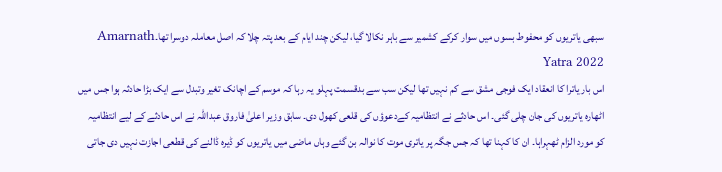سبھی یاتریوں کو محفوط بسوں میں سوار کرکے کشمیر سے باہر نکالا گیا، لیکن چند ایام کے بعد پتہ چلا کہ اصل معاملہ دوسرا تھا۔Amarnath Yatra 2022
اس بار یاترا کا انعقاد ایک فوجی مشق سے کم نہیں تھا لیکن سب سے بدقسمت پہلو یہ رہا کہ موسم کے اچانک تغیر وتبدل سے ایک بڑا حادثہ ہوا جس میں اٹھارہ یاتریوں کی جان چلی گئی۔ اس حادثے نے انتظامیہ کےدعوؤں کی قلعی کھول دی۔ سابق وزیر اعلیٰ فاروق عبداللہ نے اس حادثے کے لیے انتظامیہ کو مورد الزام ٹھہراہا۔ ان کا کہنا تھا کہ جس جگہ پر یاتری موت کا نوالہ بن گئے وہاں ماضی میں یاتریوں کو ڈیرہ ڈالنے کی قطعی اجازت نہیں دی جاتی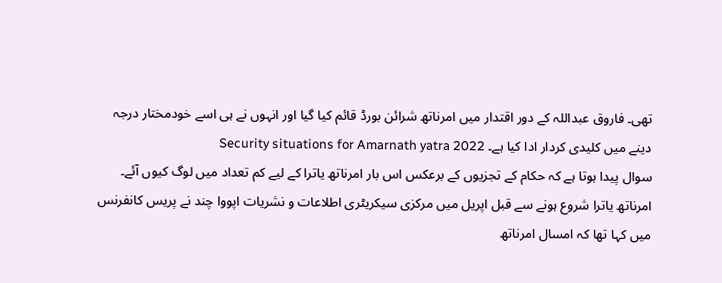تھی۔ فاروق عبداللہ کے دور اقتدار میں امرناتھ شرائن بورڈ قائم کیا گیا اور انہوں نے ہی اسے خودمختار درجہ دینے میں کلیدی کردار ادا کیا ہے۔ Security situations for Amarnath yatra 2022
سوال پیدا ہوتا ہے کہ حکام کے تجزیوں کے برعکس اس بار امرناتھ یاترا کے لیے کم تعداد میں لوگ کیوں آئے۔ امرناتھ یاترا شروع ہونے سے قبل اپریل میں مرکزی سیکریٹری اطلاعات و نشریات اپووا چند نے پریس کانفرنس میں کہا تھا کہ امسال امرناتھ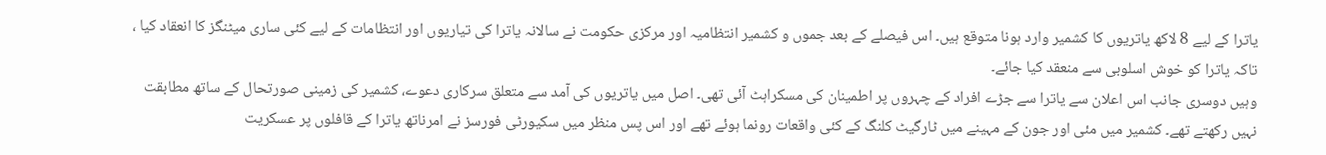یاترا کے لیے 8 لاکھ یاتریوں کا کشمیر وارد ہونا متوقع ہیں۔ اس فیصلے کے بعد جموں و کشمیر انتظامیہ اور مرکزی حکومت نے سالانہ یاترا کی تیاریوں اور انتظامات کے لیے کئی ساری میٹنگز کا انعقاد کیا ، تاکہ یاترا کو خوش اسلوبی سے منعقد کیا جائے۔
وہیں دوسری جانب اس اعلان سے یاترا سے جڑے افراد کے چہروں پر اطمینان کی مسکراہٹ آئی تھی۔ اصل میں یاتریوں کی آمد سے متعلق سرکاری دعوے، کشمیر کی زمینی صورتحال کے ساتھ مطابقت نہیں رکھتے تھے۔ کشمیر میں مئی اور جون کے مہینے میں ٹارگیٹ کلنگ کے کئی واقعات رونما ہوئے تھے اور اس پس منظر میں سکیورٹی فورسز نے امرناتھ یاترا کے قافلوں پر عسکریت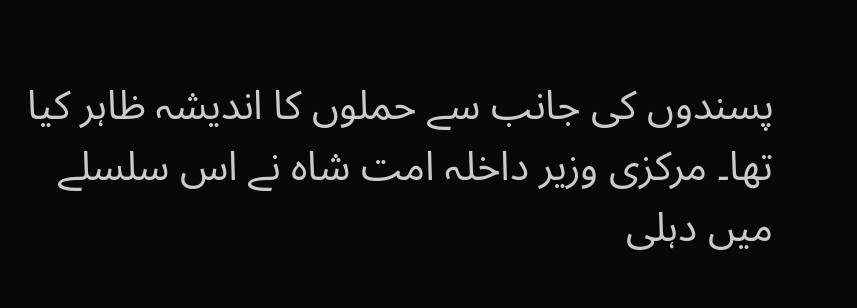پسندوں کی جانب سے حملوں کا اندیشہ ظاہر کیا تھا۔ مرکزی وزیر داخلہ امت شاہ نے اس سلسلے میں دہلی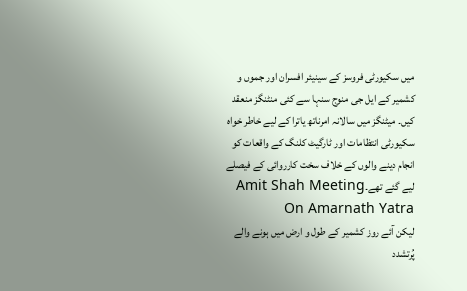میں سکیورٹی فروسز کے سینیئر افسران اور جموں و کشمیر کے ایل جی منوج سنہا سے کئی منٹنگز منعقد کیں۔ میٹنگز میں سالانہ امرناتھ یاترا کے لیے خاطر خواہ سکیورٹی انتظامات اور ٹارگیٹ کلنگ کے واقعات کو انجام دینے والوں کے خلاف سخت کارروائی کے فیصلے لیے گئے تھے۔Amit Shah Meeting On Amarnath Yatra
لیکن آئے روز کشمیر کے طول و ارض میں ہونے والے پُرتشدد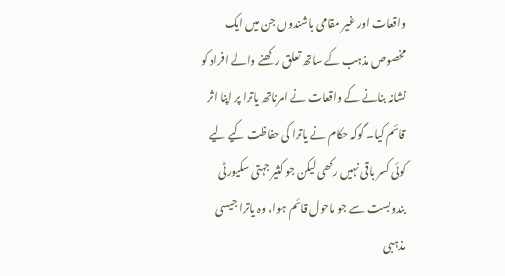واقعات اور غیر مقامی باشندوں جن میں ایک مخصوص مذہب کے ساتھ تعلق رکھنے والے افراد کو نشانہ بنانے کے واقعات نے امرناتھ یاترا پر اپنا اثر قائم کیا۔ گوکہ حکام نے یاترا کی حفاظت کیے لیے کوئی کسر باقی نہیں رکھی لیکن جو کثیر جہتی سکیورٹی بندوبست سے جو ماحول قائم ہوا، وہ یاترا جیسی مذہبی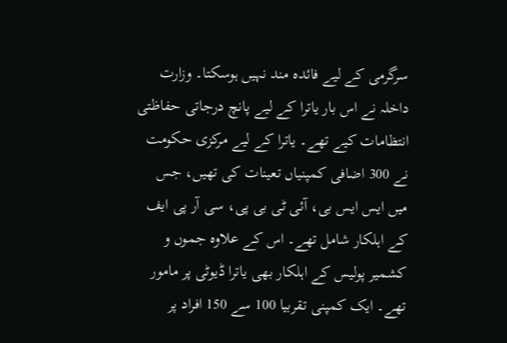سرگرمی کے لیے فائدہ مند نہیں ہوسکتا۔ وزارت داخلہ نے اس بار یاترا کے لیے پانچ درجاتی حفاظتی انتظامات کیے تھے۔ یاترا کے لیے مرکزی حکومت نے 300 اضافی کمپنیاں تعینات کی تھیں، جس میں ایس ایس بی، آئی ٹی بی پی، سی آر پی ایف کے اہلکار شامل تھے۔ اس کے علاوہ جموں و کشمیر پولیس کے اہلکار بھی یاترا ڈیوٹی پر مامور تھے۔ ایک کمپنی تقربیا 100 سے 150 افراد پر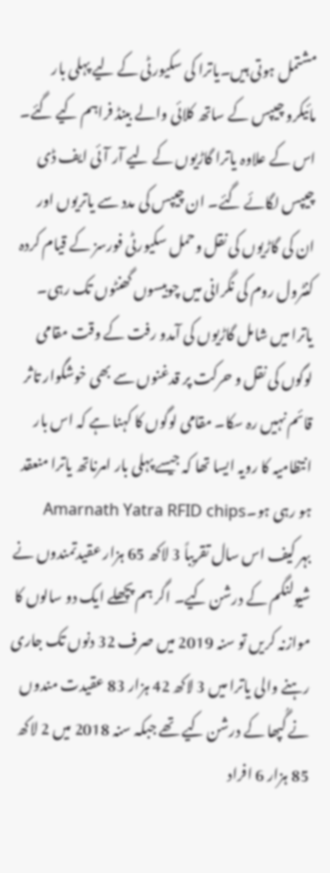مشتمل ہوتی ہیں۔یاترا کی سکیورٹی کے لیے پہلی بار مائیکرو چیپس کے ساتھ کلائی والے بینڈ فراہم کیے گئے۔ اس کے علاوہ یاترا گاڑیوں کے لیے آر آئی ایف ڈی چیپس لگائے گئے۔ ان چیپس کی مدد سے یاتریوں اور ان کی گاڑیوں کی نقل وحمل سکیورٹی فورسز کے قیام کردہ کنٹرول روم کی نگرانی میں چوبیسوں گھنٹوں تک رہی۔ یاترا میں شامل گاڑیوں کی آمدو رفت کے وقت مقامی لوگوں کی نقل و حرکت پر قدغنوں سے بھی خوشگوار تاثر قائم نہیں رہ سکا۔ مقامی لوگوں کا کہنا ہے کہ اس بار انتظامیہ کا رویہ ایسا تھا کہ جیسے پہلی بار امرناتھ یاترا منعقد ہو رہی ہو۔Amarnath Yatra RFID chips
بہر کیف اس سال تقریباً 3 لاکھ 65 ہزار عقیدتمندوں نے شیولنگم کے درشن کیے۔ اگر ہم پچھلے ایک دو سالوں کا موازنہ کریں تو سنہ 2019 میں صرف 32 دنوں تک جاری رہنے والی یاترا میں 3 لاکھ 42 ہزار 83 عقیدت مندوں نے گُپھا کے درشن کیے تھے جبکہ سنہ 2018 میں 2 لاکھ 85 ہزار 6 افراد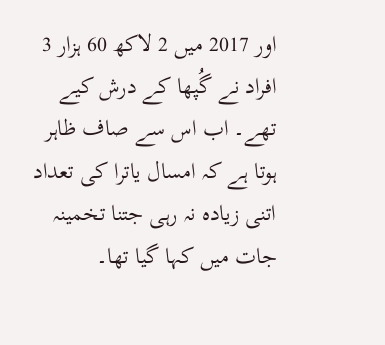اور 2017 میں 2 لاکھ 60 ہزار 3 افراد نے گُپھا کے درش کیے تھے۔ اب اس سے صاف ظاہر ہوتا ہے کہ امسال یاترا کی تعداد اتنی زیادہ نہ رہی جتنا تخمینہ جات میں کہا گیا تھا۔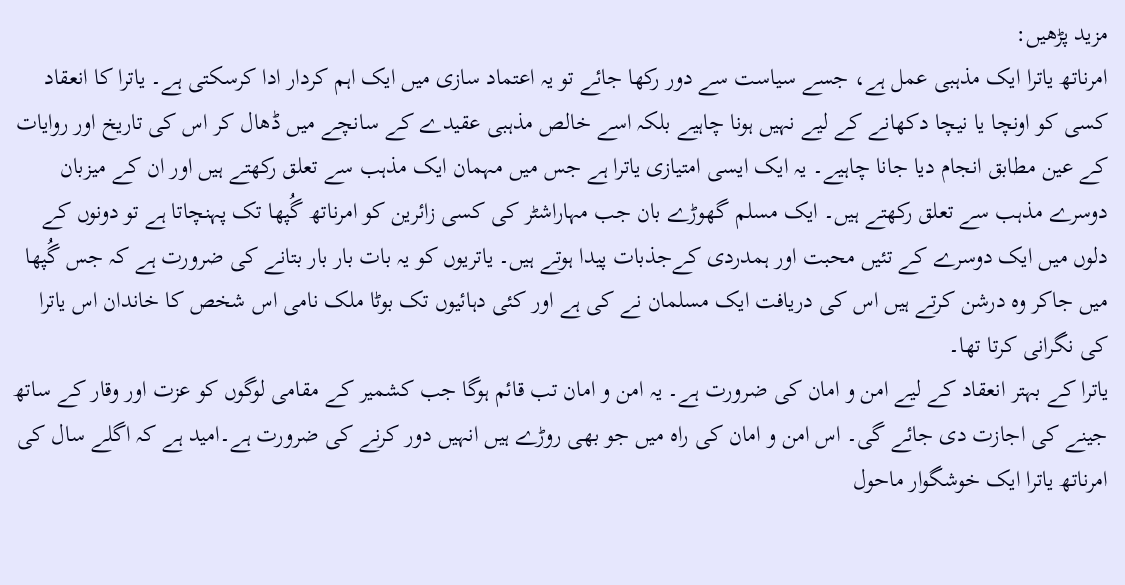مزید پڑھیں:
امرناتھ یاترا ایک مذہبی عمل ہے، جسے سیاست سے دور رکھا جائے تو یہ اعتماد سازی میں ایک اہم کردار ادا کرسکتی ہے۔ یاترا کا انعقاد کسی کو اونچا یا نیچا دکھانے کے لیے نہیں ہونا چاہیے بلکہ اسے خالص مذہبی عقیدے کے سانچے میں ڈھال کر اس کی تاریخ اور روایات کے عین مطابق انجام دیا جانا چاہیے۔ یہ ایک ایسی امتیازی یاترا ہے جس میں مہمان ایک مذہب سے تعلق رکھتے ہیں اور ان کے میزبان دوسرے مذہب سے تعلق رکھتے ہیں۔ ایک مسلم گھوڑے بان جب مہاراشٹر کی کسی زائرین کو امرناتھ گُپھا تک پہنچاتا ہے تو دونوں کے دلوں میں ایک دوسرے کے تئیں محبت اور ہمدردی کےجذبات پیدا ہوتے ہیں۔ یاتریوں کو یہ بات بار بار بتانے کی ضرورت ہے کہ جس گُپھا میں جاکر وہ درشن کرتے ہیں اس کی دریافت ایک مسلمان نے کی ہے اور کئی دہائیوں تک بوٹا ملک نامی اس شخص کا خاندان اس یاترا کی نگرانی کرتا تھا۔
یاترا کے بہتر انعقاد کے لیے امن و امان کی ضرورت ہے۔ یہ امن و امان تب قائم ہوگا جب کشمیر کے مقامی لوگوں کو عزت اور وقار کے ساتھ جینے کی اجازت دی جائے گی۔ اس امن و امان کی راہ میں جو بھی روڑے ہیں انہیں دور کرنے کی ضرورت ہے۔امید ہے کہ اگلے سال کی امرناتھ یاترا ایک خوشگوار ماحول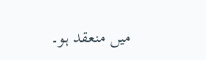میں منعقد ہو۔